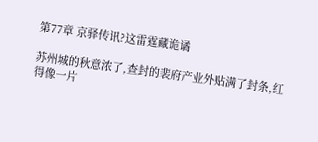第77章 京驿传讯?这雷霆藏诡谲

苏州城的秋意浓了,查封的裴府产业外贴满了封条,红得像一片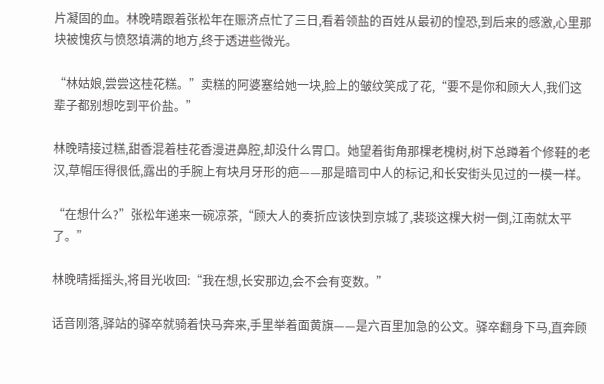片凝固的血。林晚晴跟着张松年在赈济点忙了三日,看着领盐的百姓从最初的惶恐,到后来的感激,心里那块被愧疚与愤怒填满的地方,终于透进些微光。

“林姑娘,尝尝这桂花糕。”卖糕的阿婆塞给她一块,脸上的皱纹笑成了花,“要不是你和顾大人,我们这辈子都别想吃到平价盐。”

林晚晴接过糕,甜香混着桂花香漫进鼻腔,却没什么胃口。她望着街角那棵老槐树,树下总蹲着个修鞋的老汉,草帽压得很低,露出的手腕上有块月牙形的疤——那是暗司中人的标记,和长安街头见过的一模一样。

“在想什么?”张松年递来一碗凉茶,“顾大人的奏折应该快到京城了,裴琰这棵大树一倒,江南就太平了。”

林晚晴摇摇头,将目光收回:“我在想,长安那边,会不会有变数。”

话音刚落,驿站的驿卒就骑着快马奔来,手里举着面黄旗——是六百里加急的公文。驿卒翻身下马,直奔顾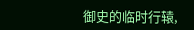御史的临时行辕,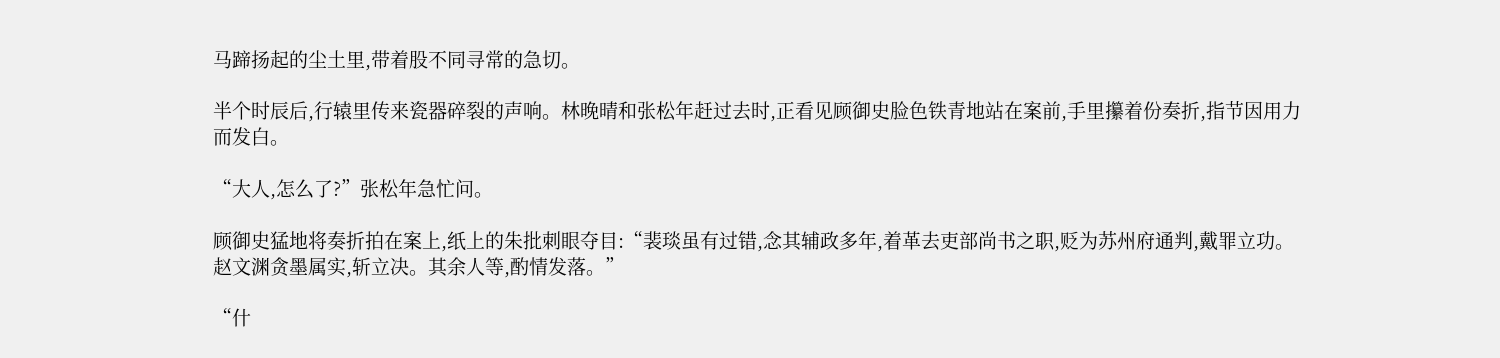马蹄扬起的尘土里,带着股不同寻常的急切。

半个时辰后,行辕里传来瓷器碎裂的声响。林晚晴和张松年赶过去时,正看见顾御史脸色铁青地站在案前,手里攥着份奏折,指节因用力而发白。

“大人,怎么了?”张松年急忙问。

顾御史猛地将奏折拍在案上,纸上的朱批刺眼夺目:“裴琰虽有过错,念其辅政多年,着革去吏部尚书之职,贬为苏州府通判,戴罪立功。赵文渊贪墨属实,斩立决。其余人等,酌情发落。”

“什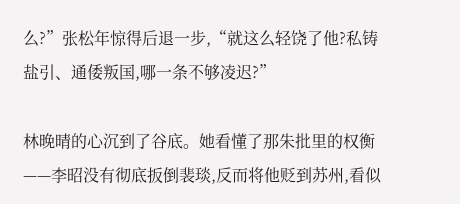么?”张松年惊得后退一步,“就这么轻饶了他?私铸盐引、通倭叛国,哪一条不够凌迟?”

林晚晴的心沉到了谷底。她看懂了那朱批里的权衡——李昭没有彻底扳倒裴琰,反而将他贬到苏州,看似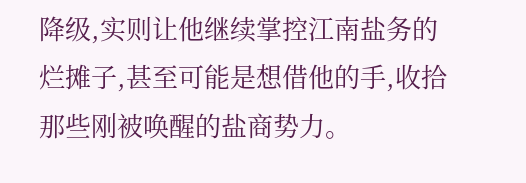降级,实则让他继续掌控江南盐务的烂摊子,甚至可能是想借他的手,收拾那些刚被唤醒的盐商势力。